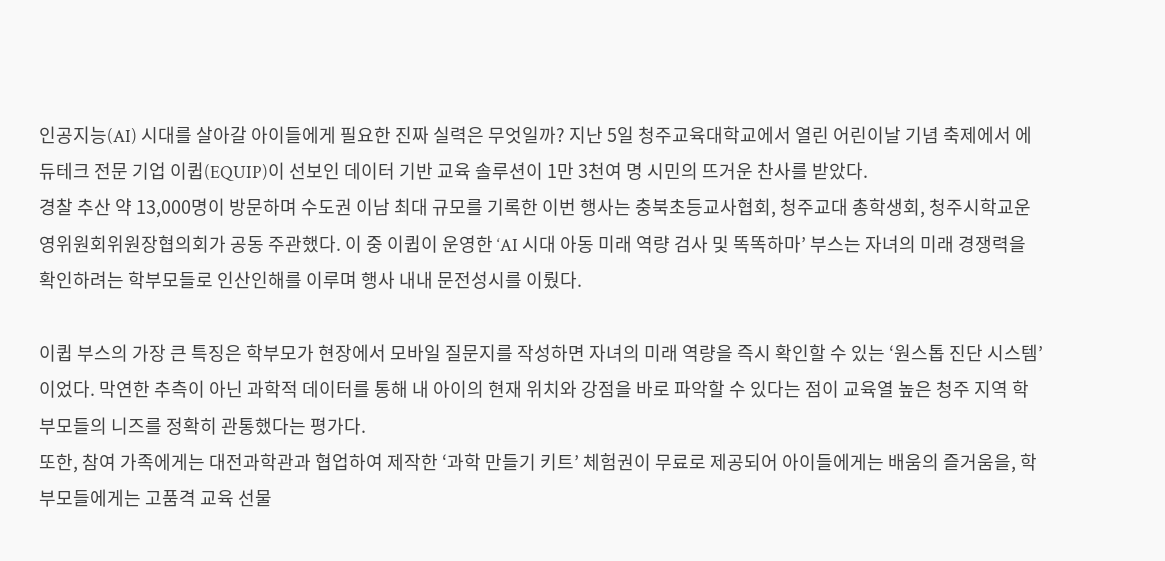인공지능(AI) 시대를 살아갈 아이들에게 필요한 진짜 실력은 무엇일까? 지난 5일 청주교육대학교에서 열린 어린이날 기념 축제에서 에듀테크 전문 기업 이큅(EQUIP)이 선보인 데이터 기반 교육 솔루션이 1만 3천여 명 시민의 뜨거운 찬사를 받았다.
경찰 추산 약 13,000명이 방문하며 수도권 이남 최대 규모를 기록한 이번 행사는 충북초등교사협회, 청주교대 총학생회, 청주시학교운영위원회위원장협의회가 공동 주관했다. 이 중 이큅이 운영한 ‘AI 시대 아동 미래 역량 검사 및 똑똑하마’ 부스는 자녀의 미래 경쟁력을 확인하려는 학부모들로 인산인해를 이루며 행사 내내 문전성시를 이뤘다.

이큅 부스의 가장 큰 특징은 학부모가 현장에서 모바일 질문지를 작성하면 자녀의 미래 역량을 즉시 확인할 수 있는 ‘원스톱 진단 시스템’이었다. 막연한 추측이 아닌 과학적 데이터를 통해 내 아이의 현재 위치와 강점을 바로 파악할 수 있다는 점이 교육열 높은 청주 지역 학부모들의 니즈를 정확히 관통했다는 평가다.
또한, 참여 가족에게는 대전과학관과 협업하여 제작한 ‘과학 만들기 키트’ 체험권이 무료로 제공되어 아이들에게는 배움의 즐거움을, 학부모들에게는 고품격 교육 선물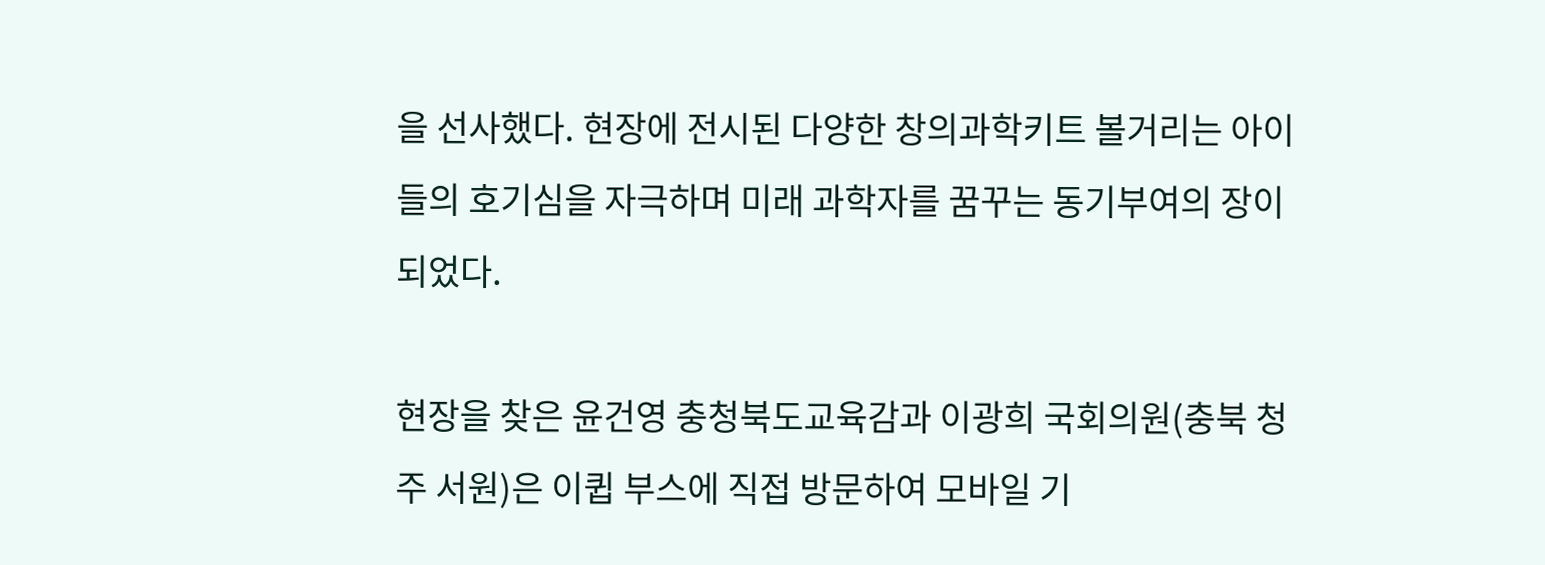을 선사했다. 현장에 전시된 다양한 창의과학키트 볼거리는 아이들의 호기심을 자극하며 미래 과학자를 꿈꾸는 동기부여의 장이 되었다.

현장을 찾은 윤건영 충청북도교육감과 이광희 국회의원(충북 청주 서원)은 이큅 부스에 직접 방문하여 모바일 기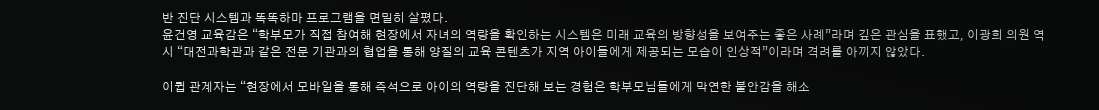반 진단 시스템과 똑똑하마 프로그램을 면밀히 살폈다.
윤건영 교육감은 “학부모가 직접 참여해 현장에서 자녀의 역량을 확인하는 시스템은 미래 교육의 방향성을 보여주는 좋은 사례”라며 깊은 관심을 표했고, 이광희 의원 역시 “대전과학관과 같은 전문 기관과의 협업을 통해 양질의 교육 콘텐츠가 지역 아이들에게 제공되는 모습이 인상적”이라며 격려를 아끼지 않았다.

이큅 관계자는 “현장에서 모바일을 통해 즉석으로 아이의 역량을 진단해 보는 경험은 학부모님들에게 막연한 불안감을 해소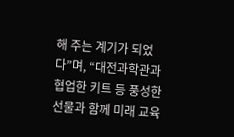해 주는 계기가 되었다”며, “대전과학관과 협업한 키트 등 풍성한 선물과 함께 미래 교육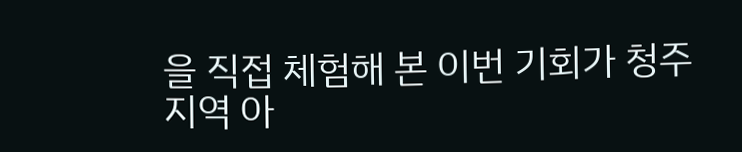을 직접 체험해 본 이번 기회가 청주 지역 아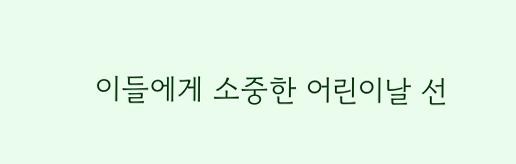이들에게 소중한 어린이날 선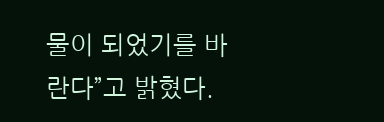물이 되었기를 바란다”고 밝혔다.